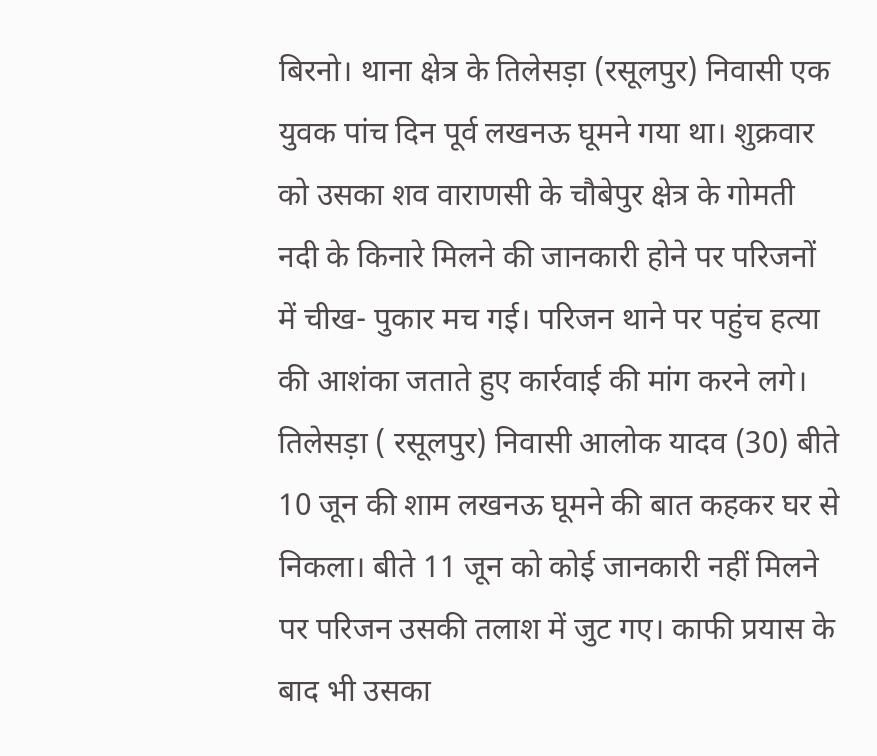बिरनो। थाना क्षेत्र के तिलेसड़ा (रसूलपुर) निवासी एक युवक पांच दिन पूर्व लखनऊ घूमने गया था। शुक्रवार को उसका शव वाराणसी के चौबेपुर क्षेत्र के गोमती नदी के किनारे मिलने की जानकारी होने पर परिजनों में चीख- पुकार मच गई। परिजन थाने पर पहुंच हत्या की आशंका जताते हुए कार्रवाई की मांग करने लगे।
तिलेसड़ा ( रसूलपुर) निवासी आलोक यादव (30) बीते 10 जून की शाम लखनऊ घूमने की बात कहकर घर से निकला। बीते 11 जून को कोई जानकारी नहीं मिलने पर परिजन उसकी तलाश में जुट गए। काफी प्रयास के बाद भी उसका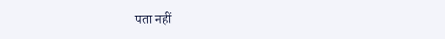पता नहीं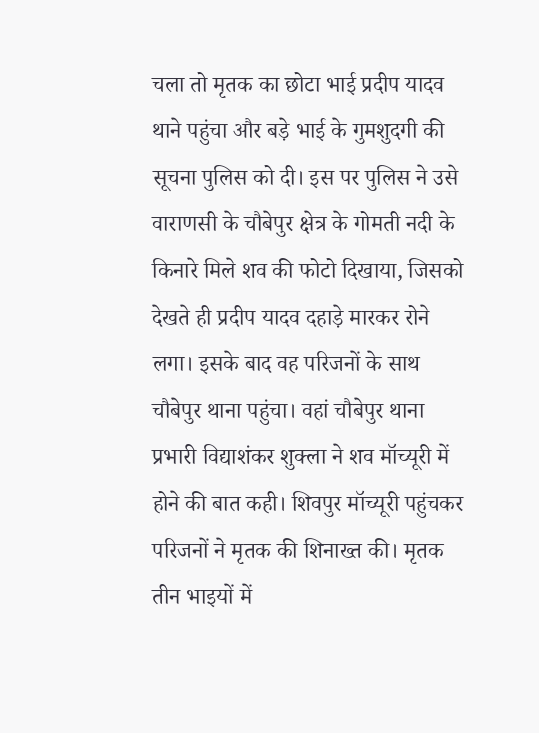चला तो मृतक का छोटा भाई प्रदीप यादव थाने पहुंचा और बड़े भाई के गुमशुदगी की सूचना पुलिस को दी। इस पर पुलिस ने उसे वाराणसी के चौबेपुर क्षेत्र के गोमती नदी के किनारे मिले शव की फोटो दिखाया, जिसको देखते ही प्रदीप यादव दहाड़े मारकर रोने लगा। इसके बाद वह परिजनों के साथ चौबेपुर थाना पहुंचा। वहां चौबेपुर थाना प्रभारी विद्याशंकर शुक्ला ने शव मॉच्यूरी में होने की बात कही। शिवपुर मॉच्यूरी पहुंचकर परिजनों ने मृतक की शिनाख्त की। मृतक तीन भाइयों में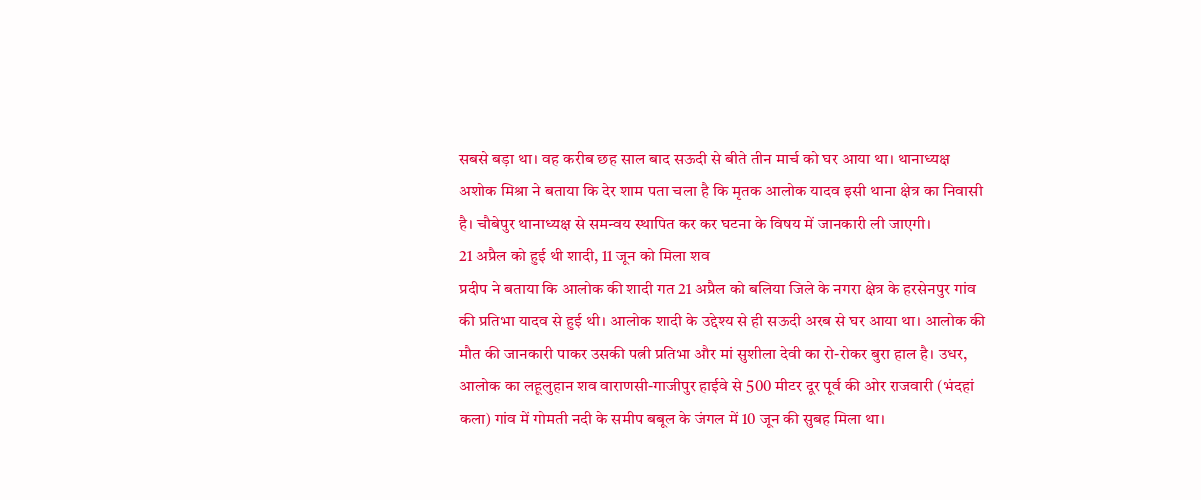सबसे बड़ा था। वह करीब छह साल बाद सऊदी से बीते तीन मार्च को घर आया था। थानाध्यक्ष अशोक मिश्रा ने बताया कि देर शाम पता चला है कि मृतक आलोक यादव इसी थाना क्षेत्र का निवासी है। चौबेपुर थानाध्यक्ष से समन्वय स्थापित कर कर घटना के विषय में जानकारी ली जाएगी।
21 अप्रैल को हुई थी शादी, 11 जून को मिला शव
प्रदीप ने बताया कि आलोक की शादी गत 21 अप्रैल को बलिया जिले के नगरा क्षेत्र के हरसेनपुर गांव की प्रतिभा यादव से हुई थी। आलोक शादी के उद्देश्य से ही सऊदी अरब से घर आया था। आलोक की मौत की जानकारी पाकर उसकी पत्नी प्रतिभा और मां सुशीला देवी का रो-रोकर बुरा हाल है। उधर, आलोक का लहूलुहान शव वाराणसी-गाजीपुर हाईवे से 500 मीटर दूर पूर्व की ओर राजवारी (भंदहां कला) गांव में गोमती नदी के समीप बबूल के जंगल में 10 जून की सुबह मिला था।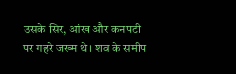उसके सिर, आंख और कनपटी पर गहरे जख्म थे। शव के समीप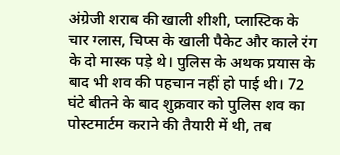अंग्रेजी शराब की खाली शीशी, प्लास्टिक के चार ग्लास, चिप्स के खाली पैकेट और काले रंग के दो मास्क पड़े थे। पुलिस के अथक प्रयास के बाद भी शव की पहचान नहीं हो पाई थी। 72 घंटे बीतने के बाद शुक्रवार को पुलिस शव का पोस्टमार्टम कराने की तैयारी में थी, तब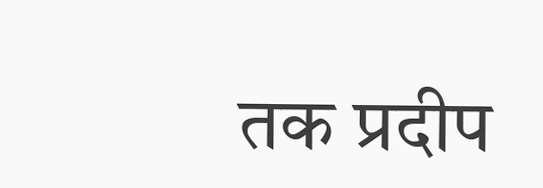तक प्रदीप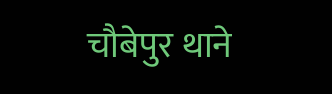चौबेपुर थाने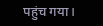पहुंच गया।